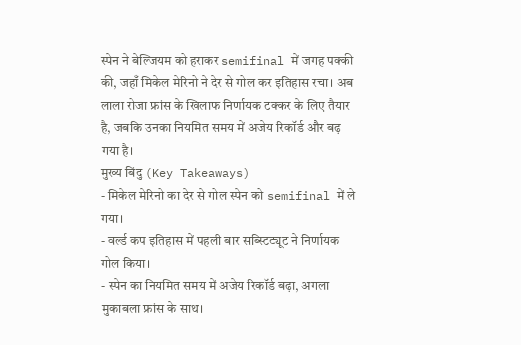स्पेन ने बेल्जियम को हराकर semifinal में जगह पक्की की, जहाँ मिकेल मेरिनो ने देर से गोल कर इतिहास रचा। अब लाला रोजा फ्रांस के खिलाफ निर्णायक टक्कर के लिए तैयार है, जबकि उनका नियमित समय में अजेय रिकॉर्ड और बढ़ गया है।
मुख्य बिंदु (Key Takeaways)
- मिकेल मेरिनो का देर से गोल स्पेन को semifinal में ले गया।
- वर्ल्ड कप इतिहास में पहली बार सब्स्टिट्यूट ने निर्णायक गोल किया।
- स्पेन का नियमित समय में अजेय रिकॉर्ड बढ़ा, अगला मुकाबला फ्रांस के साथ।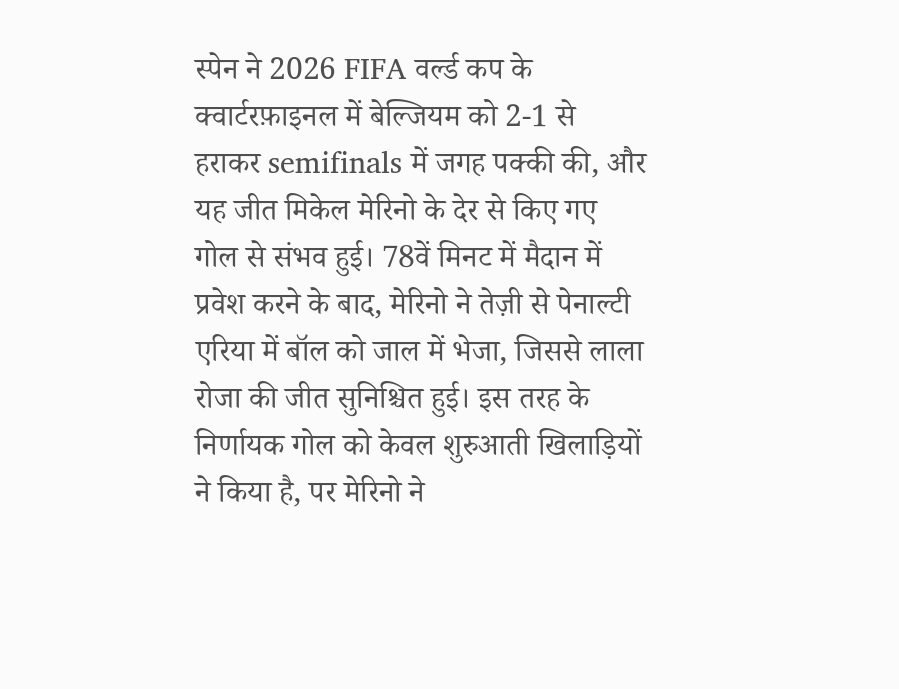स्पेन ने 2026 FIFA वर्ल्ड कप के क्वार्टरफ़ाइनल में बेल्जियम को 2-1 से हराकर semifinals में जगह पक्की की, और यह जीत मिकेल मेरिनो के देर से किए गए गोल से संभव हुई। 78वें मिनट में मैदान में प्रवेश करने के बाद, मेरिनो ने तेज़ी से पेनाल्टी एरिया में बॉल को जाल में भेजा, जिससे लाला रोजा की जीत सुनिश्चित हुई। इस तरह के निर्णायक गोल को केवल शुरुआती खिलाड़ियों ने किया है, पर मेरिनो ने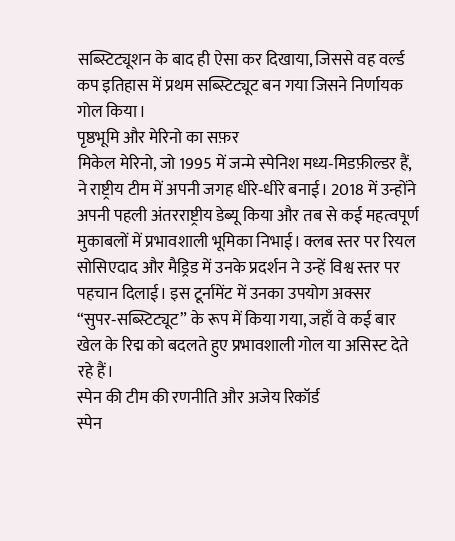सब्स्टिट्यूशन के बाद ही ऐसा कर दिखाया, जिससे वह वर्ल्ड कप इतिहास में प्रथम सब्स्टिट्यूट बन गया जिसने निर्णायक गोल किया।
पृष्ठभूमि और मेरिनो का सफ़र
मिकेल मेरिनो, जो 1995 में जन्मे स्पेनिश मध्य‑मिडफ़ील्डर हैं, ने राष्ट्रीय टीम में अपनी जगह धीरे‑धीरे बनाई। 2018 में उन्होंने अपनी पहली अंतरराष्ट्रीय डेब्यू किया और तब से कई महत्वपूर्ण मुकाबलों में प्रभावशाली भूमिका निभाई। क्लब स्तर पर रियल सोसिएदाद और मैड्रिड में उनके प्रदर्शन ने उन्हें विश्व स्तर पर पहचान दिलाई। इस टूर्नामेंट में उनका उपयोग अक्सर “सुपर‑सब्स्टिट्यूट” के रूप में किया गया, जहाँ वे कई बार खेल के रिद्म को बदलते हुए प्रभावशाली गोल या असिस्ट देते रहे हैं।
स्पेन की टीम की रणनीति और अजेय रिकॉर्ड
स्पेन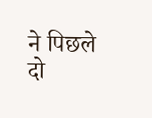ने पिछले दो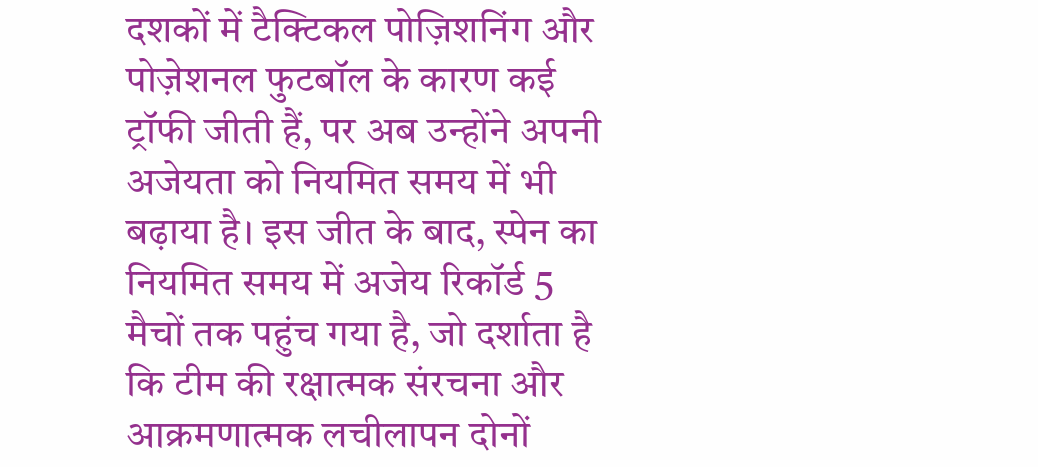दशकों में टैक्टिकल पोज़िशनिंग और पोज़ेशनल फुटबॉल के कारण कई ट्रॉफी जीती हैं, पर अब उन्होंने अपनी अजेयता को नियमित समय में भी बढ़ाया है। इस जीत के बाद, स्पेन का नियमित समय में अजेय रिकॉर्ड 5 मैचों तक पहुंच गया है, जो दर्शाता है कि टीम की रक्षात्मक संरचना और आक्रमणात्मक लचीलापन दोनों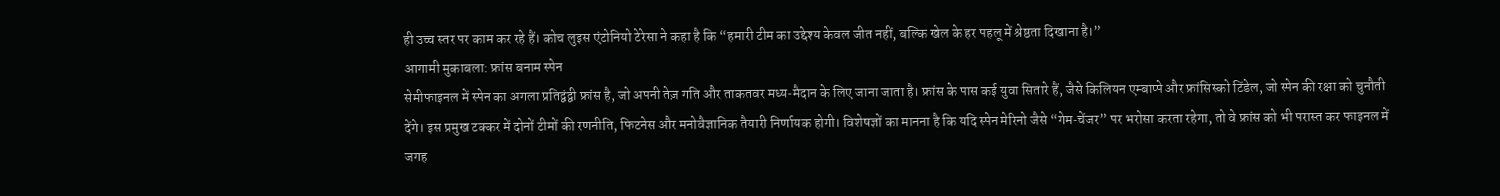ही उच्च स्तर पर काम कर रहे हैं। कोच लुइस एंटोनियो टेरेसा ने कहा है कि “हमारी टीम का उद्देश्य केवल जीत नहीं, बल्कि खेल के हर पहलू में श्रेष्ठता दिखाना है।”
आगामी मुकाबला: फ्रांस बनाम स्पेन
सेमीफाइनल में स्पेन का अगला प्रतिद्वंद्वी फ्रांस है, जो अपनी तेज़ गति और ताकतवर मध्य‑मैदान के लिए जाना जाता है। फ्रांस के पास कई युवा सितारे हैं, जैसे किलियन एम्बाप्पे और फ्रांसिस्को टिंडेल, जो स्पेन की रक्षा को चुनौती देंगे। इस प्रमुख टक्कर में दोनों टीमों की रणनीति, फिटनेस और मनोवैज्ञानिक तैयारी निर्णायक होगी। विशेषज्ञों का मानना है कि यदि स्पेन मेरिनो जैसे “गेम‑चेंजर” पर भरोसा करता रहेगा, तो वे फ्रांस को भी परास्त कर फाइनल में जगह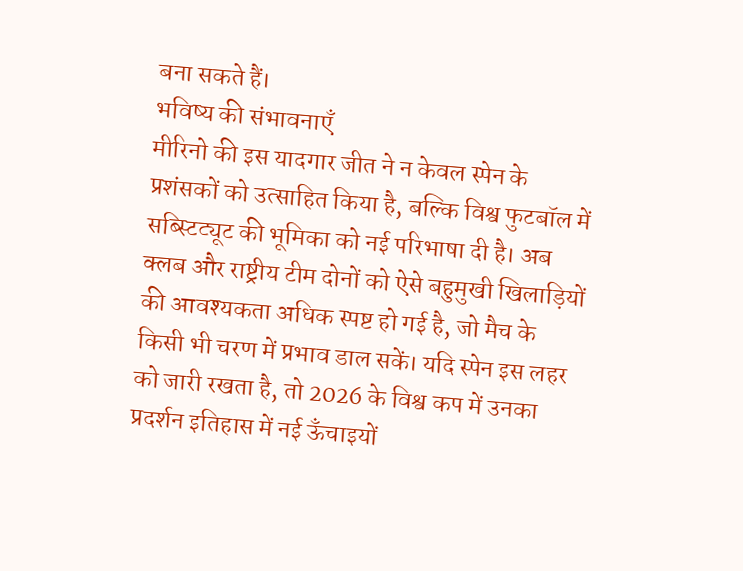बना सकते हैं।
भविष्य की संभावनाएँ
मीरिनो की इस यादगार जीत ने न केवल स्पेन के प्रशंसकों को उत्साहित किया है, बल्कि विश्व फुटबॉल में सब्स्टिट्यूट की भूमिका को नई परिभाषा दी है। अब क्लब और राष्ट्रीय टीम दोनों को ऐसे बहुमुखी खिलाड़ियों की आवश्यकता अधिक स्पष्ट हो गई है, जो मैच के किसी भी चरण में प्रभाव डाल सकें। यदि स्पेन इस लहर को जारी रखता है, तो 2026 के विश्व कप में उनका प्रदर्शन इतिहास में नई ऊँचाइयों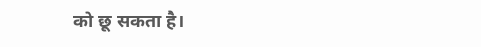को छू सकता है।